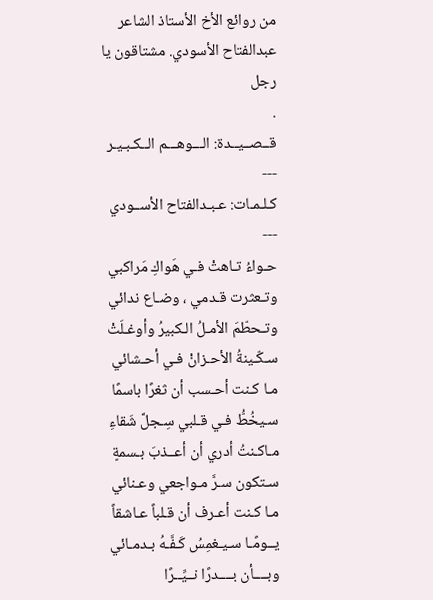من روائع الأخ الأستاذ الشاعر عبدالفتاح الأسودي. مشتاقون يا رجل
.
قــصــيــدة: الـــوهـــم الــكـبـيـر
---
كـلـمـات: عـبـدالفتاح الأســودي
---
حـواءُ تـاهتْ فـي هَواكِ مَراكبي
وتـعثرت قـدمي ، وضـاع ندائي
وتـحطّمَ الأمـلُ الـكبيرُ وأوغـلَتْ
سـكّـينةُ الأحـزانْ فـي أحـشائي
مـا كـنت أحـسب أن ثغرًا باسمًا
سـيخُطُّ فـي قـلبي سِـجلَّ شَقاءِ
مـاكـنتُ أدري أن أعــذبَ بـسمةٍ
سـتكون سـرَّ مـواجعي وعـنائي
مـا كـنت أعـرف أن قـلباً عـاشقاً
يــومًـا سـيـغمِسُ كَـفَّـهُ بـدمـائي
وبــــأن بــــدرًا نــيِّــرًا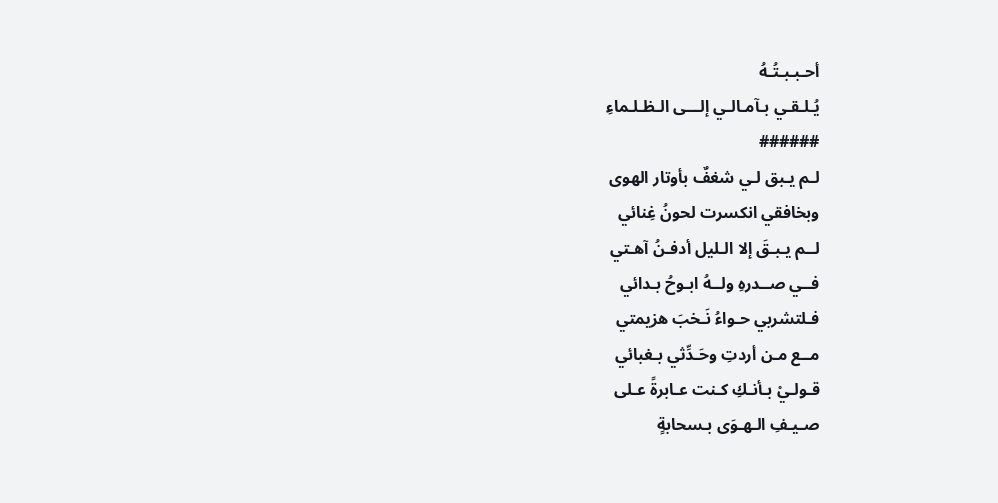أحـبـبـتُـهُ
يُـلـقـي بـآمـالـي إلـــى الـظـلـماءِ
######
لـم يـبق لـي شغفٌ بأوتار الهوى
وبخافقي انكسرت لحونُ غِنائي
لــم يـبـقَ إلا الـليل أدفـنُ آهـتي
فــي صــدرهِ ولــهُ ابـوحُ بـدائي
فـلتشربي حـواءُ نَـخبَ هزيمتي
مــع مـن أردتِ وحَـدِّثي بـغبائي
قـولـيْ بـأنـكِ كـنت عـابرةً عـلى
صـيـفِ الـهـوَى بـسحابةٍ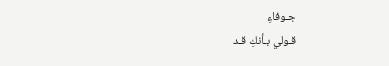جـوفاءِ
قـولي بـأنكِ قـد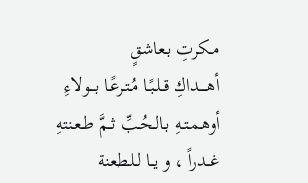مـكرتِ بـعاشقٍ
أهــــداكِ قــلـبًـا مُـتـرعًـا بـــولاءِ
أوهـمـتـهِ بـالـحُـبِّ ثــمَّ طـعـنتهِ
غــدراً ، و يــا لـلـطعنة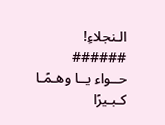الـنجلاءِ!
######
حــواء يــا وهـمًـا كـبـيرًا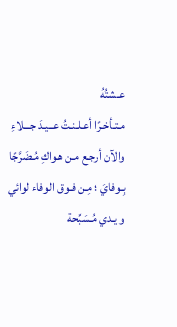عـشتُهُ
مـتـأخـرًا أعـلـنـتُ عــيـدَ جـــلاءِ
والآن أرجـع مـن هـواكِ مُـضَرَّجًا
بِـوفايَ ؛ مِـن فـوق الوفاء لوائي
و يـدي مُـسَبِّحة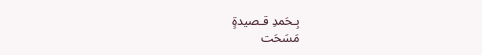بِـحَمدِ قـصيدةٍ
مَسَحَت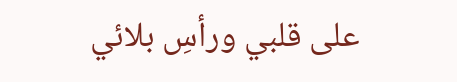على قلبي ورأسِ بلائي